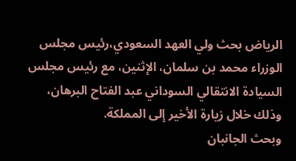الرياض بحث ولي العهد السعودي،رئيس مجلس الوزراء محمد بن سلمان، الإثنين، مع رئيس مجلس السيادة الانتقالي السوداني عبد الفتاح البرهان، وذلك خلال زيارة الأخير إلى المملكة.
وبحث الجانبان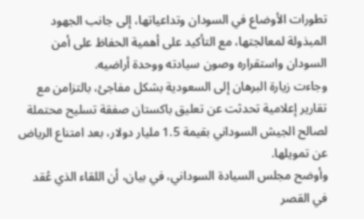تطورات الأوضاع في السودان وتداعياتها، إلى جانب الجهود المبذولة لمعالجتها، مع التأكيد على أهمية الحفاظ على أمن السودان واستقراره وصون سيادته ووحدة أراضيه.
وجاءت زيارة البرهان إلى السعودية بشكل مفاجئ، بالتزامن مع تقارير إعلامية تحدثت عن تعليق باكستان صفقة تسليح محتملة لصالح الجيش السوداني بقيمة 1.5 مليار دولار، بعد امتناع الرياض عن تمويلها.
وأوضح مجلس السيادة السوداني، في بيان، أن اللقاء الذي عُقد في القصر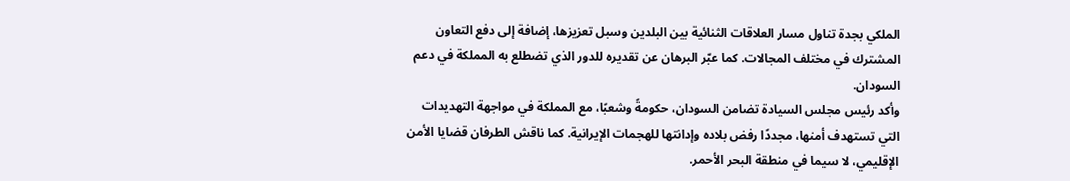الملكي بجدة تناول مسار العلاقات الثنائية بين البلدين وسبل تعزيزها، إضافة إلى دفع التعاون المشترك في مختلف المجالات. كما عبّر البرهان عن تقديره للدور الذي تضطلع به المملكة في دعم السودان.
وأكد رئيس مجلس السيادة تضامن السودان، حكومةً وشعبًا، مع المملكة في مواجهة التهديدات التي تستهدف أمنها، مجددًا رفض بلاده وإدانتها للهجمات الإيرانية. كما ناقش الطرفان قضايا الأمن الإقليمي، لا سيما في منطقة البحر الأحمر.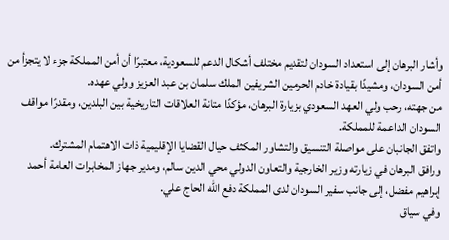وأشار البرهان إلى استعداد السودان لتقديم مختلف أشكال الدعم للسعودية، معتبرًا أن أمن المملكة جزء لا يتجزأ من أمن السودان، ومشيدًا بقيادة خادم الحرمين الشريفين الملك سلمان بن عبد العزيز وولي عهده.
من جهته، رحب ولي العهد السعودي بزيارة البرهان، مؤكدًا متانة العلاقات التاريخية بين البلدين، ومقدرًا مواقف السودان الداعمة للمملكة.
واتفق الجانبان على مواصلة التنسيق والتشاور المكثف حيال القضايا الإقليمية ذات الاهتمام المشترك.
ورافق البرهان في زيارته وزير الخارجية والتعاون الدولي محي الدين سالم، ومدير جهاز المخابرات العامة أحمد إبراهيم مفضل، إلى جانب سفير السودان لدى المملكة دفع الله الحاج علي.
وفي سياق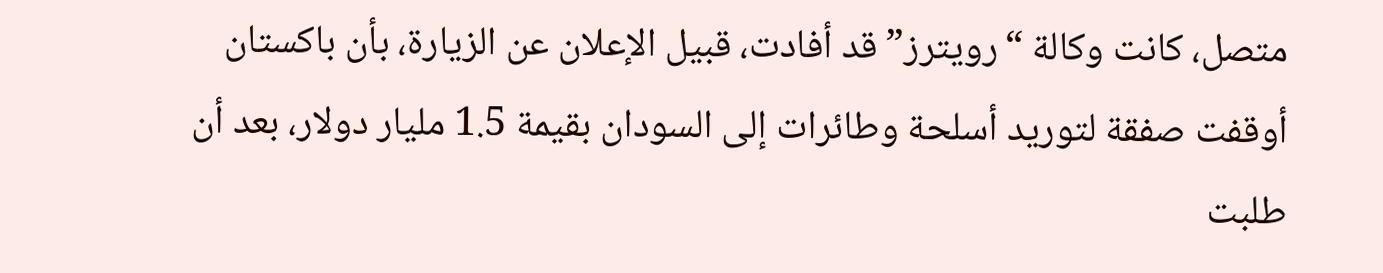متصل، كانت وكالة “رويترز” قد أفادت، قبيل الإعلان عن الزيارة، بأن باكستان أوقفت صفقة لتوريد أسلحة وطائرات إلى السودان بقيمة 1.5 مليار دولار، بعد أن طلبت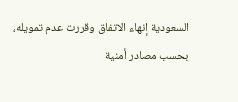السعودية إنهاء الاتفاق وقررت عدم تمويله، بحسب مصادر أمنية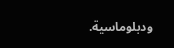ودبلوماسية.